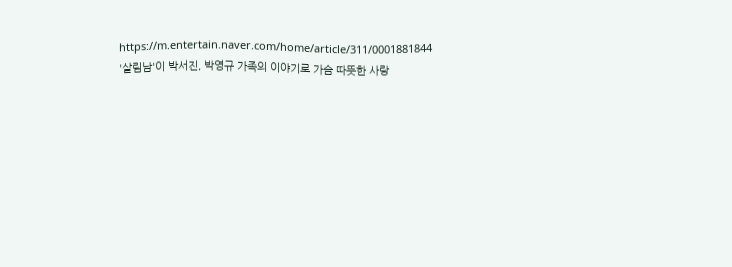https://m.entertain.naver.com/home/article/311/0001881844
'살림남'이 박서진, 박영규 가족의 이야기로 가슴 따뜻한 사랑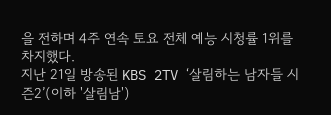을 전하며 4주 연속 토요 전체 예능 시청률 1위를 차지했다.
지난 21일 방송된 KBS 2TV ‘살림하는 남자들 시즌2’(이하 '살림남')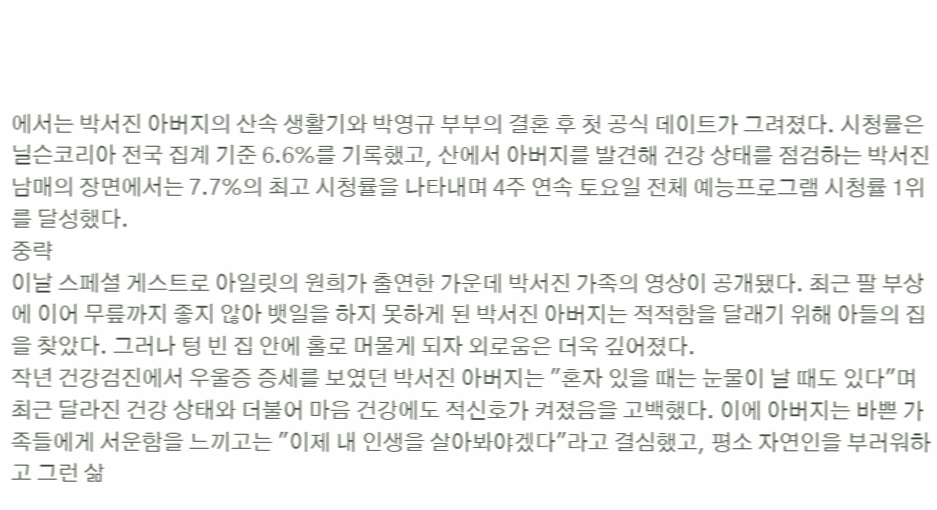에서는 박서진 아버지의 산속 생활기와 박영규 부부의 결혼 후 첫 공식 데이트가 그려졌다. 시청률은 닐슨코리아 전국 집계 기준 6.6%를 기록했고, 산에서 아버지를 발견해 건강 상태를 점검하는 박서진 남매의 장면에서는 7.7%의 최고 시청률을 나타내며 4주 연속 토요일 전체 예능프로그램 시청률 1위를 달성했다.
중략
이날 스페셜 게스트로 아일릿의 원희가 출연한 가운데 박서진 가족의 영상이 공개됐다. 최근 팔 부상에 이어 무릎까지 좋지 않아 뱃일을 하지 못하게 된 박서진 아버지는 적적함을 달래기 위해 아들의 집을 찾았다. 그러나 텅 빈 집 안에 홀로 머물게 되자 외로움은 더욱 깊어졌다.
작년 건강검진에서 우울증 증세를 보였던 박서진 아버지는 "혼자 있을 때는 눈물이 날 때도 있다"며 최근 달라진 건강 상태와 더불어 마음 건강에도 적신호가 켜졌음을 고백했다. 이에 아버지는 바쁜 가족들에게 서운함을 느끼고는 "이제 내 인생을 살아봐야겠다"라고 결심했고, 평소 자연인을 부러워하고 그런 삶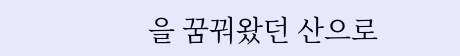을 꿈꿔왔던 산으로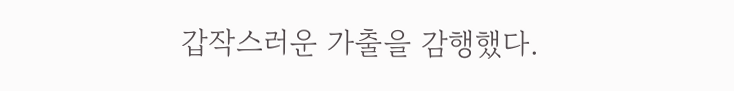갑작스러운 가출을 감행했다.